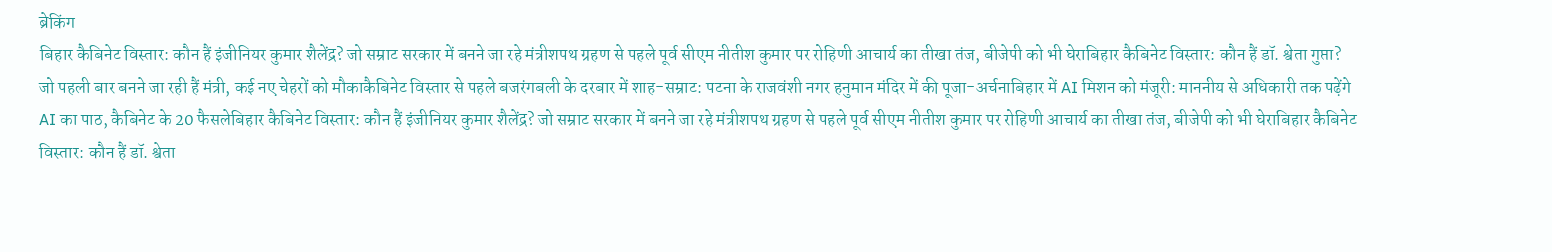ब्रेकिंग
बिहार कैबिनेट विस्तार: कौन हैं इंजीनियर कुमार शैलेंद्र? जो सम्राट सरकार में बनने जा रहे मंत्रीशपथ ग्रहण से पहले पूर्व सीएम नीतीश कुमार पर रोहिणी आचार्य का तीखा तंज, बीजेपी को भी घेराबिहार कैबिनेट विस्तार: कौन हैं डॉ. श्वेता गुप्ता? जो पहली बार बनने जा रही हैं मंत्री, कई नए चेहरों को मौकाकैबिनेट विस्तार से पहले बजरंगबली के दरबार में शाह-सम्राट: पटना के राजवंशी नगर हनुमान मंदिर में की पूजा-अर्चनाबिहार में AI मिशन को मंजूरी: माननीय से अधिकारी तक पढ़ेंगे AI का पाठ, कैबिनेट के 20 फैसलेबिहार कैबिनेट विस्तार: कौन हैं इंजीनियर कुमार शैलेंद्र? जो सम्राट सरकार में बनने जा रहे मंत्रीशपथ ग्रहण से पहले पूर्व सीएम नीतीश कुमार पर रोहिणी आचार्य का तीखा तंज, बीजेपी को भी घेराबिहार कैबिनेट विस्तार: कौन हैं डॉ. श्वेता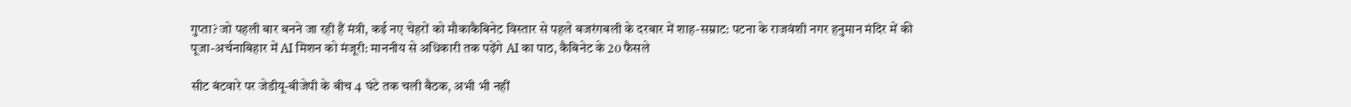गुप्ता? जो पहली बार बनने जा रही हैं मंत्री, कई नए चेहरों को मौकाकैबिनेट विस्तार से पहले बजरंगबली के दरबार में शाह-सम्राट: पटना के राजवंशी नगर हनुमान मंदिर में की पूजा-अर्चनाबिहार में AI मिशन को मंजूरी: माननीय से अधिकारी तक पढ़ेंगे AI का पाठ, कैबिनेट के 20 फैसले

सीट बंटवारे पर जेडीयू-बीजेपी के बीच 4 घंटे तक चली बैठक, अभी भी नहीं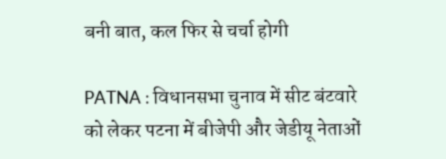बनी बात, कल फिर से चर्चा होगी

PATNA : विधानसभा चुनाव में सीट बंटवारे को लेकर पटना में बीजेपी और जेडीयू नेताओं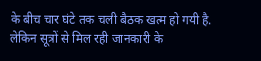के बीच चार घंटे तक चली बैठक खत्म हो गयी है. लेकिन सूत्रों से मिल रही जानकारी के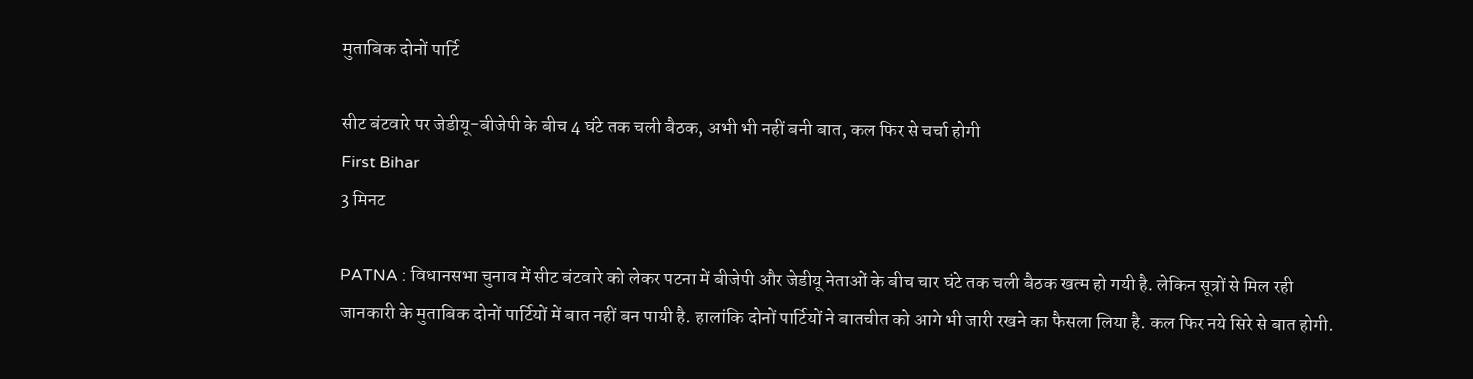मुताबिक दोनों पार्टि

सीट बंटवारे पर जेडीयू-बीजेपी के बीच 4 घंटे तक चली बैठक, अभी भी नहीं बनी बात, कल फिर से चर्चा होगी
First Bihar
3 मिनट

PATNA : विधानसभा चुनाव में सीट बंटवारे को लेकर पटना में बीजेपी और जेडीयू नेताओं के बीच चार घंटे तक चली बैठक खत्म हो गयी है. लेकिन सूत्रों से मिल रही जानकारी के मुताबिक दोनों पार्टियों में बात नहीं बन पायी है. हालांकि दोनों पार्टियों ने बातचीत को आगे भी जारी रखने का फैसला लिया है. कल फिर नये सिरे से बात होगी.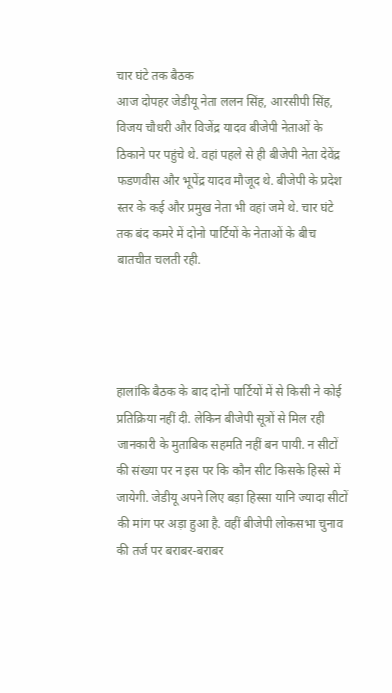चार घंटे तक बैठक
आज दोपहर जेडीयू नेता ललन सिंह, आरसीपी सिंह, विजय चौधरी और विजेंद्र यादव बीजेपी नेताओं के ठिकाने पर पहुंचे थे. वहां पहले से ही बीजेपी नेता देवेंद्र फडणवीस और भूपेंद्र यादव मौजूद थे. बीजेपी के प्रदेश स्तर के कई और प्रमुख नेता भी वहां जमे थे. चार घंटे तक बंद कमरे में दोनो पार्टियों के नेताओं के बीच बातचीत चलती रही.




हालांकि बैठक के बाद दोनों पार्टियों में से किसी ने कोई प्रतिक्रिया नहीं दी. लेकिन बीजेपी सूत्रों से मिल रही जानकारी के मुताबिक सहमति नहीं बन पायी. न सीटों की संख्या पर न इस पर कि कौन सीट किसके हिस्से में जायेगी. जेडीयू अपने लिए बड़ा हिस्सा यानि ज्यादा सीटों की मांग पर अड़ा हुआ है. वहीं बीजेपी लोकसभा चुनाव की तर्ज पर बराबर-बराबर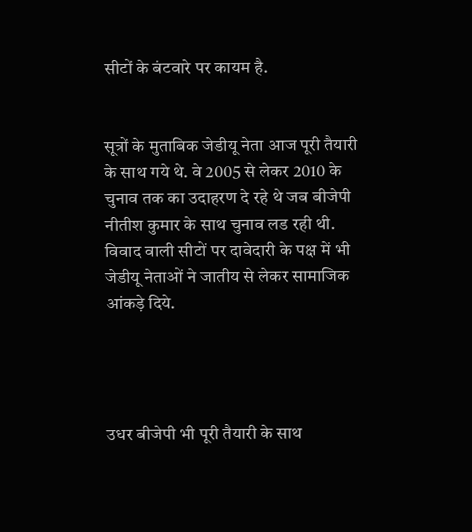सीटों के बंटवारे पर कायम है.


सूत्रों के मुताबिक जेडीयू नेता आज पूरी तैयारी के साथ गये थे. वे 2005 से लेकर 2010 के चुनाव तक का उदाहरण दे रहे थे जब बीजेपी नीतीश कुमार के साथ चुनाव लड रही थी. विवाद वाली सीटों पर दावेदारी के पक्ष में भी जेडीयू नेताओं ने जातीय से लेकर सामाजिक आंकड़े दिये.




उधर बीजेपी भी पूरी तैयारी के साथ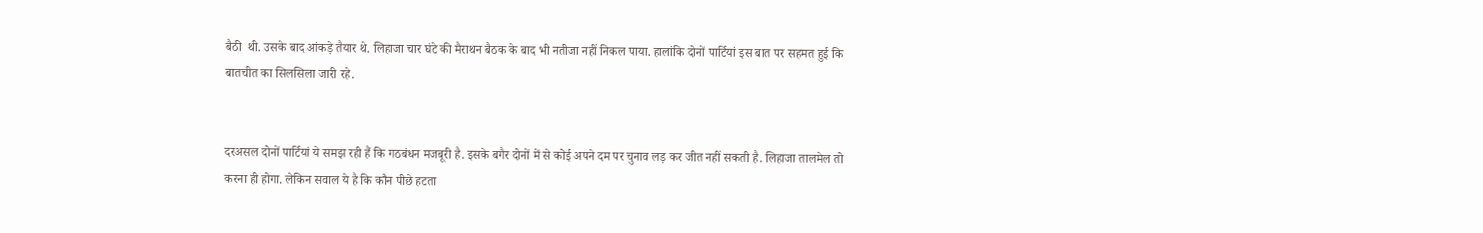बैठी  थी. उसके बाद आंकड़े तैयार थे. लिहाजा चार घंटे की मैराथन बैठक के बाद भी नतीजा नहीं निकल पाया. हालांकि दोनों पार्टियां इस बात पर सहमत हुई कि बातचीत का सिलसिला जारी रहे.


दरअसल दोनों पार्टियां ये समझ रही हैं कि गठबंधन मजबूरी है. इसके बगैर दोनों में से कोई अपने दम पर चुनाव लड़ कर जीत नहीं सकती है. लिहाजा तालमेल तो करना ही होगा. लेकिन सवाल ये है कि कौन पीछे हटता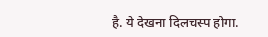है. ये देखना दिलचस्प होगा.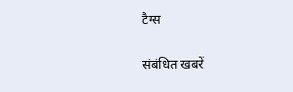टैग्स

संबंधित खबरें